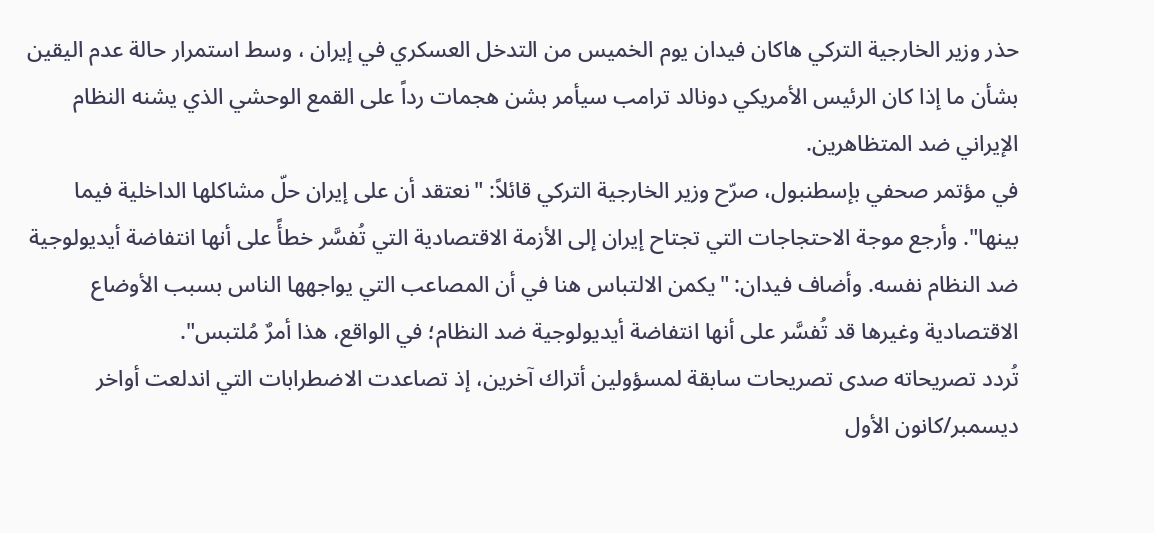حذر وزير الخارجية التركي هاكان فيدان يوم الخميس من التدخل العسكري في إيران ، وسط استمرار حالة عدم اليقين بشأن ما إذا كان الرئيس الأمريكي دونالد ترامب سيأمر بشن هجمات رداً على القمع الوحشي الذي يشنه النظام الإيراني ضد المتظاهرين.
في مؤتمر صحفي بإسطنبول، صرّح وزير الخارجية التركي قائلاً: "نعتقد أن على إيران حلّ مشاكلها الداخلية فيما بينها". وأرجع موجة الاحتجاجات التي تجتاح إيران إلى الأزمة الاقتصادية التي تُفسَّر خطأً على أنها انتفاضة أيديولوجية ضد النظام نفسه. وأضاف فيدان: "يكمن الالتباس هنا في أن المصاعب التي يواجهها الناس بسبب الأوضاع الاقتصادية وغيرها قد تُفسَّر على أنها انتفاضة أيديولوجية ضد النظام؛ في الواقع، هذا أمرٌ مُلتبس".
تُردد تصريحاته صدى تصريحات سابقة لمسؤولين أتراك آخرين، إذ تصاعدت الاضطرابات التي اندلعت أواخر ديسمبر/كانون الأول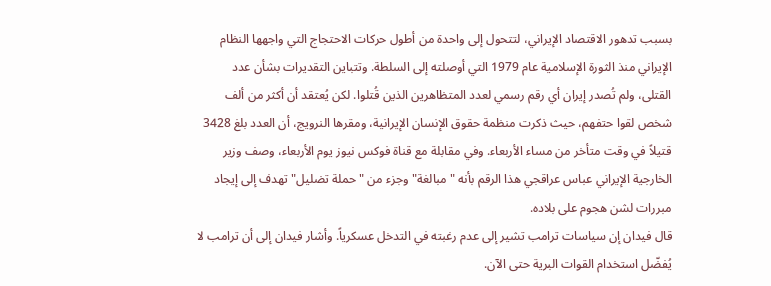بسبب تدهور الاقتصاد الإيراني، لتتحول إلى واحدة من أطول حركات الاحتجاج التي واجهها النظام الإيراني منذ الثورة الإسلامية عام 1979 التي أوصلته إلى السلطة. وتتباين التقديرات بشأن عدد القتلى، ولم تُصدر إيران أي رقم رسمي لعدد المتظاهرين الذين قُتلوا. لكن يُعتقد أن أكثر من ألف شخص لقوا حتفهم، حيث ذكرت منظمة حقوق الإنسان الإيرانية، ومقرها النرويج، أن العدد بلغ 3428 قتيلاً في وقت متأخر من مساء الأربعاء. وفي مقابلة مع قناة فوكس نيوز يوم الأربعاء، وصف وزير الخارجية الإيراني عباس عراقجي هذا الرقم بأنه "مبالغة" وجزء من "حملة تضليل" تهدف إلى إيجاد مبررات لشن هجوم على بلاده.
قال فيدان إن سياسات ترامب تشير إلى عدم رغبته في التدخل عسكرياً. وأشار فيدان إلى أن ترامب لا يُفضّل استخدام القوات البرية حتى الآن.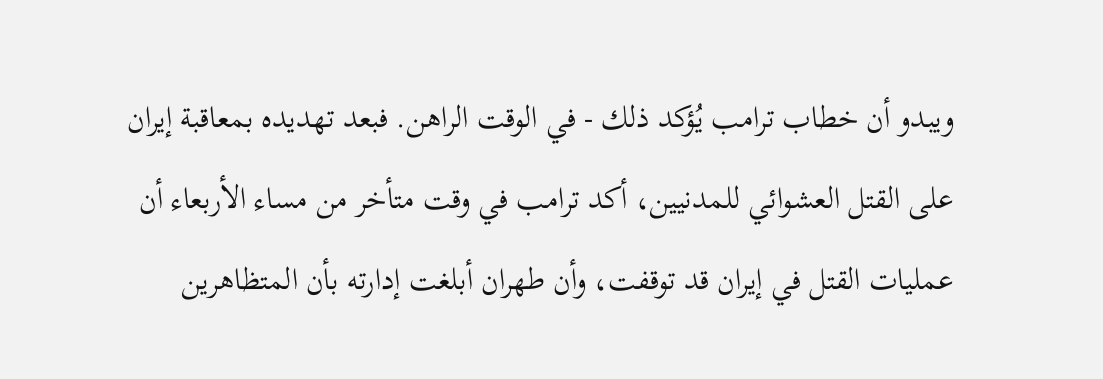ويبدو أن خطاب ترامب يُؤكد ذلك - في الوقت الراهن. فبعد تهديده بمعاقبة إيران على القتل العشوائي للمدنيين، أكد ترامب في وقت متأخر من مساء الأربعاء أن عمليات القتل في إيران قد توقفت، وأن طهران أبلغت إدارته بأن المتظاهرين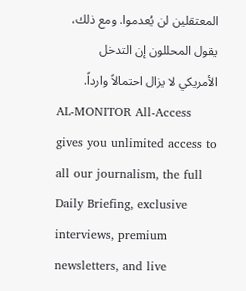المعتقلين لن يُعدموا. ومع ذلك، يقول المحللون إن التدخل الأمريكي لا يزال احتمالاً وارداً.
AL-MONITOR All-Access gives you unlimited access to all our journalism, the full Daily Briefing, exclusive interviews, premium newsletters, and live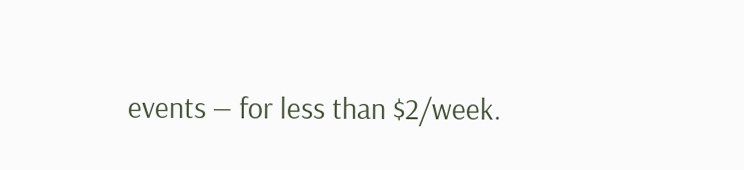events — for less than $2/week.